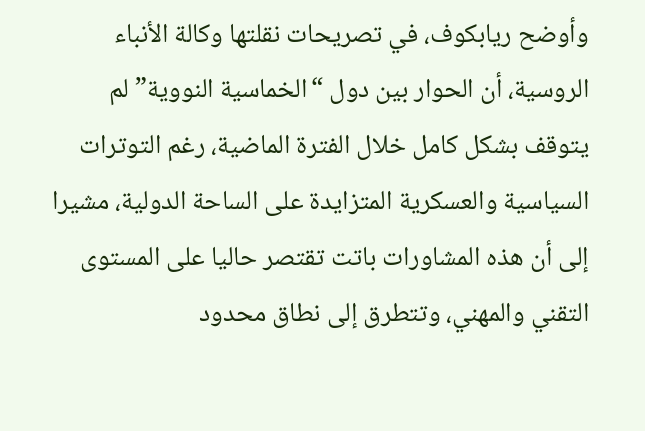وأوضح ريابكوف، في تصريحات نقلتها وكالة الأنباء الروسية، أن الحوار بين دول “الخماسية النووية” لم يتوقف بشكل كامل خلال الفترة الماضية، رغم التوترات السياسية والعسكرية المتزايدة على الساحة الدولية، مشيرا إلى أن هذه المشاورات باتت تقتصر حاليا على المستوى التقني والمهني، وتتطرق إلى نطاق محدود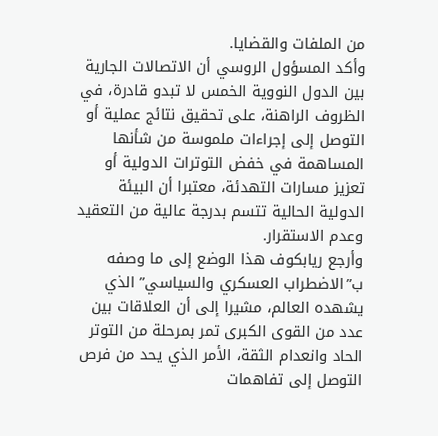من الملفات والقضايا.
وأكد المسؤول الروسي أن الاتصالات الجارية بين الدول النووية الخمس لا تبدو قادرة، في الظروف الراهنة، على تحقيق نتائج عملية أو التوصل إلى إجراءات ملموسة من شأنها المساهمة في خفض التوترات الدولية أو تعزيز مسارات التهدئة، معتبرا أن البيئة الدولية الحالية تتسم بدرجة عالية من التعقيد وعدم الاستقرار.
وأرجع ريابكوف هذا الوضع إلى ما وصفه ب”الاضطراب العسكري والسياسي” الذي يشهده العالم، مشيرا إلى أن العلاقات بين عدد من القوى الكبرى تمر بمرحلة من التوتر الحاد وانعدام الثقة، الأمر الذي يحد من فرص التوصل إلى تفاهمات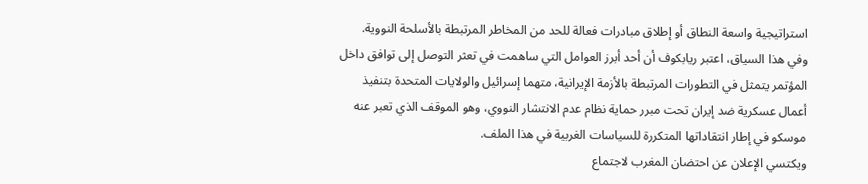استراتيجية واسعة النطاق أو إطلاق مبادرات فعالة للحد من المخاطر المرتبطة بالأسلحة النووية.
وفي هذا السياق، اعتبر ريابكوف أن أحد أبرز العوامل التي ساهمت في تعثر التوصل إلى توافق داخل المؤتمر يتمثل في التطورات المرتبطة بالأزمة الإيرانية، متهما إسرائيل والولايات المتحدة بتنفيذ أعمال عسكرية ضد إيران تحت مبرر حماية نظام عدم الانتشار النووي، وهو الموقف الذي تعبر عنه موسكو في إطار انتقاداتها المتكررة للسياسات الغربية في هذا الملف.
ويكتسي الإعلان عن احتضان المغرب لاجتماع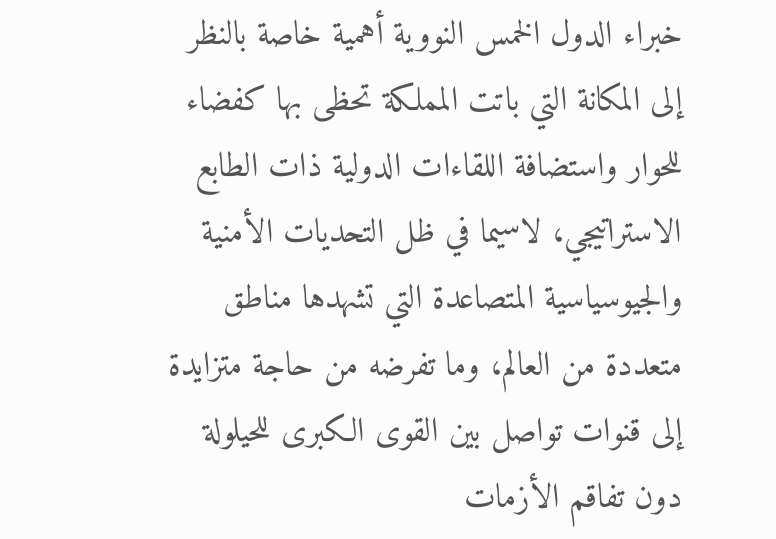خبراء الدول الخمس النووية أهمية خاصة بالنظر إلى المكانة التي باتت المملكة تحظى بها كفضاء للحوار واستضافة اللقاءات الدولية ذات الطابع الاستراتيجي، لاسيما في ظل التحديات الأمنية والجيوسياسية المتصاعدة التي تشهدها مناطق متعددة من العالم، وما تفرضه من حاجة متزايدة إلى قنوات تواصل بين القوى الكبرى للحيلولة دون تفاقم الأزمات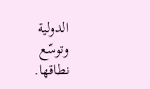الدولية وتوسّع نطاقها.